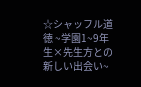☆シャッフル道徳 ~学園1~9年生×先生方との新しい出会い~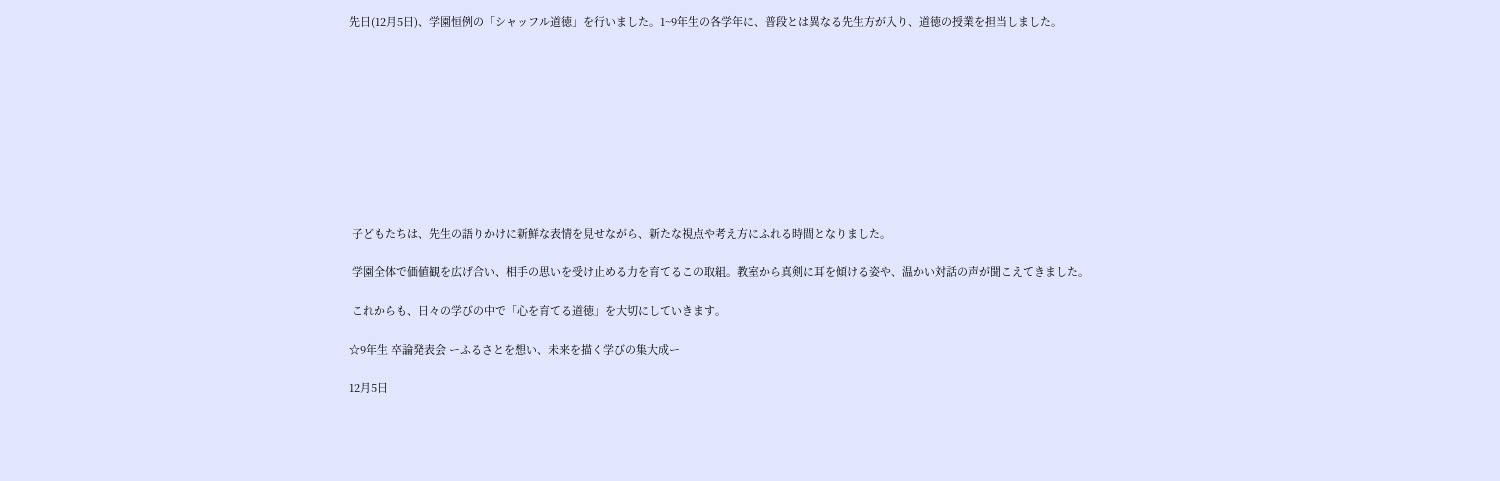先日(12月5日)、学園恒例の「シャッフル道徳」を行いました。1~9年生の各学年に、普段とは異なる先生方が入り、道徳の授業を担当しました。










 子どもたちは、先生の語りかけに新鮮な表情を見せながら、新たな視点や考え方にふれる時間となりました。

 学園全体で価値観を広げ合い、相手の思いを受け止める力を育てるこの取組。教室から真剣に耳を傾ける姿や、温かい対話の声が聞こえてきました。

 これからも、日々の学びの中で「心を育てる道徳」を大切にしていきます。

☆9年生 卒論発表会 ーふるさとを想い、未来を描く学びの集大成ー

12月5日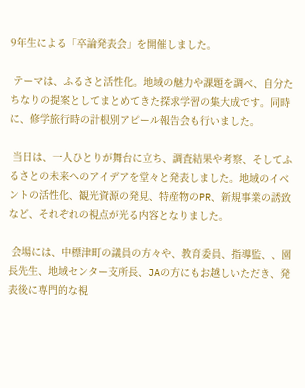9年生による「卒論発表会」を開催しました。

 テーマは、ふるさと活性化。地域の魅力や課題を調べ、自分たちなりの提案としてまとめてきた探求学習の集大成です。同時に、修学旅行時の計根別アピール報告会も行いました。

 当日は、一人ひとりが舞台に立ち、調査結果や考察、そしてふるさとの未来へのアイデアを堂々と発表しました。地域のイベントの活性化、観光資源の発見、特産物のPR、新規事業の誘致など、それぞれの視点が光る内容となりました。

 会場には、中標津町の議員の方々や、教育委員、指導監、、園長先生、地域センター支所長、JAの方にもお越しいただき、発表後に専門的な視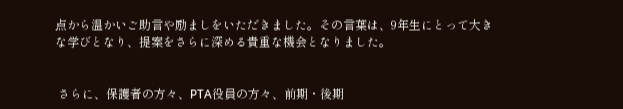点から温かいご助言や励ましをいただきました。その言葉は、9年生にとって大きな学びとなり、提案をさらに深める貴重な機会となりました。


 さらに、保護者の方々、PTA役員の方々、前期・後期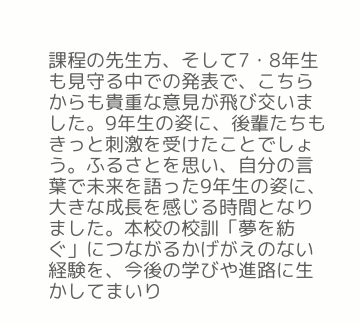課程の先生方、そして7・8年生も見守る中での発表で、こちらからも貴重な意見が飛び交いました。9年生の姿に、後輩たちもきっと刺激を受けたことでしょう。ふるさとを思い、自分の言葉で未来を語った9年生の姿に、大きな成長を感じる時間となりました。本校の校訓「夢を紡ぐ」につながるかげがえのない経験を、今後の学びや進路に生かしてまいり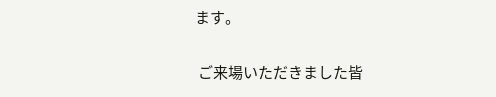ます。

 ご来場いただきました皆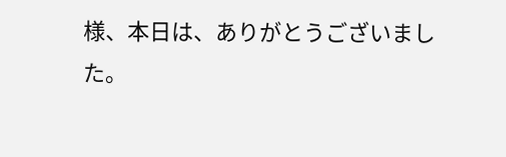様、本日は、ありがとうございました。